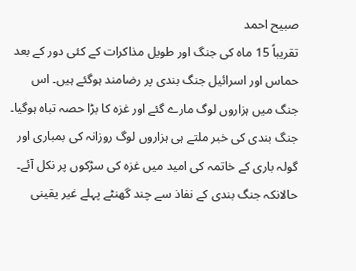صبیح احمد
تقریباً 15 ماہ کی جنگ اور طویل مذاکرات کے کئی دور کے بعد حماس اور اسرائیل جنگ بندی پر رضامند ہوگئے ہیں۔ اس جنگ میں ہزاروں لوگ مارے گئے اور غزہ کا بڑا حصہ تباہ ہوگیا۔ جنگ بندی کی خبر ملتے ہی ہزاروں لوگ روزانہ کی بمباری اور گولہ باری کے خاتمہ کی امید میں غزہ کی سڑکوں پر نکل آئے۔ حالانکہ جنگ بندی کے نفاذ سے چند گھنٹے پہلے غیر یقینی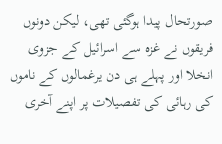صورتحال پیدا ہوگئی تھی، لیکن دونوں فریقوں نے غزہ سے اسرائیل کے جزوی انخلا اور پہلے ہی دن یرغمالوں کے ناموں کی رہائی کی تفصیلات پر اپنے آخری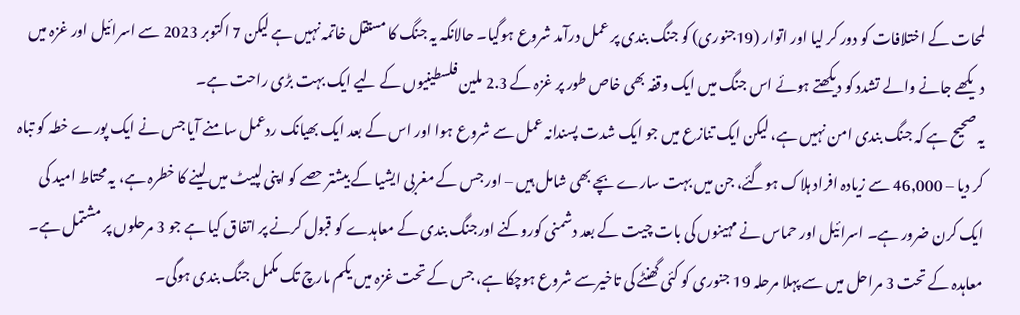لمحات کے اختلافات کو دور کر لیا اور اتوار (19جنوری) کو جنگ بندی پر عمل درآمد شروع ہوگیا۔ حالانکہ یہ جنگ کا مستقل خاتمہ نہیں ہے لیکن 7 اکتوبر 2023 سے اسرائیل اور غزہ میں دیکھے جانے والے تشدد کو دیکھتے ہوئے اس جنگ میں ایک وقفہ بھی خاص طور پر غزہ کے 2.3 ملین فلسطینیوں کے لیے ایک بہت بڑی راحت ہے۔
یہ صحیح ہے کہ جنگ بندی امن نہیں ہے، لیکن ایک تنازع میں جو ایک شدت پسندانہ عمل سے شروع ہوا اور اس کے بعد ایک بھیانک ردعمل سامنے آیا جس نے ایک پورے خطہ کو تباہ کر دیا – 46,000 سے زیادہ افراد ہلاک ہوگئے، جن میں بہت سارے بچے بھی شامل ہیں – اور جس کے مغربی ایشیا کے بیشتر حصے کو اپنی لپیٹ میں لینے کا خطرہ ہے، یہ محتاط امید کی ایک کرن ضرور ہے۔ اسرائیل اور حماس نے مہینوں کی بات چیت کے بعد دشمنی کوروکنے اورجنگ بندی کے معاہدے کو قبول کرنے پر اتفاق کیا ہے جو 3 مرحلوں پر مشتمل ہے۔ معاہدہ کے تحت 3 مراحل میں سے پہلا مرحلہ 19 جنوری کو کئی گھنٹے کی تاخیرسے شروع ہوچکا ہے، جس کے تحت غزہ میں یکم مارچ تک مکمل جنگ بندی ہوگی۔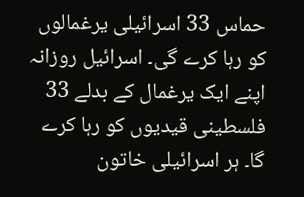حماس 33 اسرائیلی یرغمالوں کو رہا کرے گی۔ اسرائیل روزانہ اپنے ایک یرغمال کے بدلے 33 فلسطینی قیدیوں کو رہا کرے گا۔ ہر اسرائیلی خاتون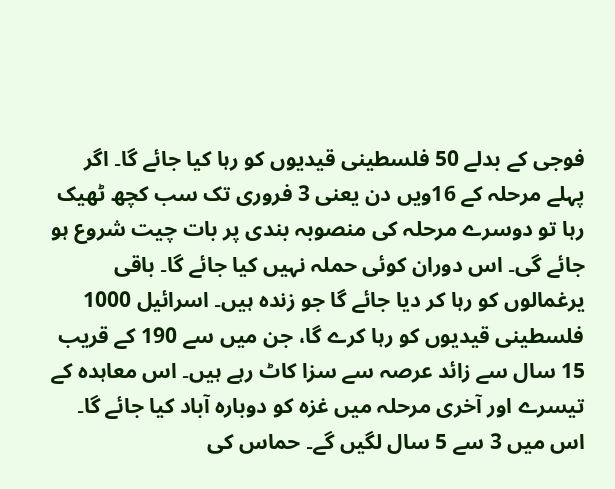فوجی کے بدلے 50 فلسطینی قیدیوں کو رہا کیا جائے گا۔ اگر پہلے مرحلہ کے 16ویں دن یعنی 3 فروری تک سب کچھ ٹھیک رہا تو دوسرے مرحلہ کی منصوبہ بندی پر بات چیت شروع ہو جائے گی۔ اس دوران کوئی حملہ نہیں کیا جائے گا۔ باقی یرغمالوں کو رہا کر دیا جائے گا جو زندہ ہیں۔ اسرائیل 1000 فلسطینی قیدیوں کو رہا کرے گا، جن میں سے 190 کے قریب 15 سال سے زائد عرصہ سے سزا کاٹ رہے ہیں۔ اس معاہدہ کے تیسرے اور آخری مرحلہ میں غزہ کو دوبارہ آباد کیا جائے گا۔ اس میں 3 سے 5 سال لگیں گے۔ حماس کی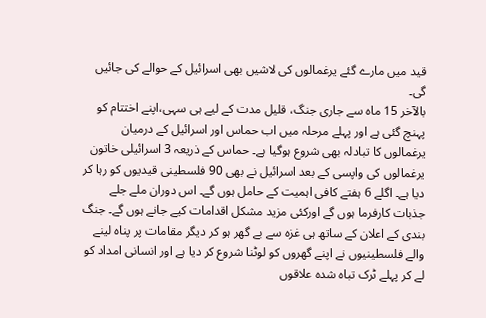قید میں مارے گئے یرغمالوں کی لاشیں بھی اسرائیل کے حوالے کی جائیں گی۔
بالآخر 15 ماہ سے جاری جنگ، قلیل مدت کے لیے ہی سہی،اپنے اختتام کو پہنچ گئی ہے اور پہلے مرحلہ میں اب حماس اور اسرائیل کے درمیان یرغمالوں کا تبادلہ بھی شروع ہوگیا ہے۔ حماس کے ذریعہ 3 اسرائیلی خاتون یرغمالوں کی واپسی کے بعد اسرائیل نے بھی 90 فلسطینی قیدیوں کو رہا کر دیا ہے۔ اگلے 6 ہفتے کافی اہمیت کے حامل ہوں گے۔ اس دوران ملے جلے جذبات کارفرما ہوں گے اورکئی مزید مشکل اقدامات کیے جانے ہوں گے۔ جنگ بندی کے اعلان کے ساتھ ہی غزہ سے بے گھر ہو کر دیگر مقامات پر پناہ لینے والے فلسطینیوں نے اپنے گھروں کو لوٹنا شروع کر دیا ہے اور انسانی امداد کو لے کر پہلے ٹرک تباہ شدہ علاقوں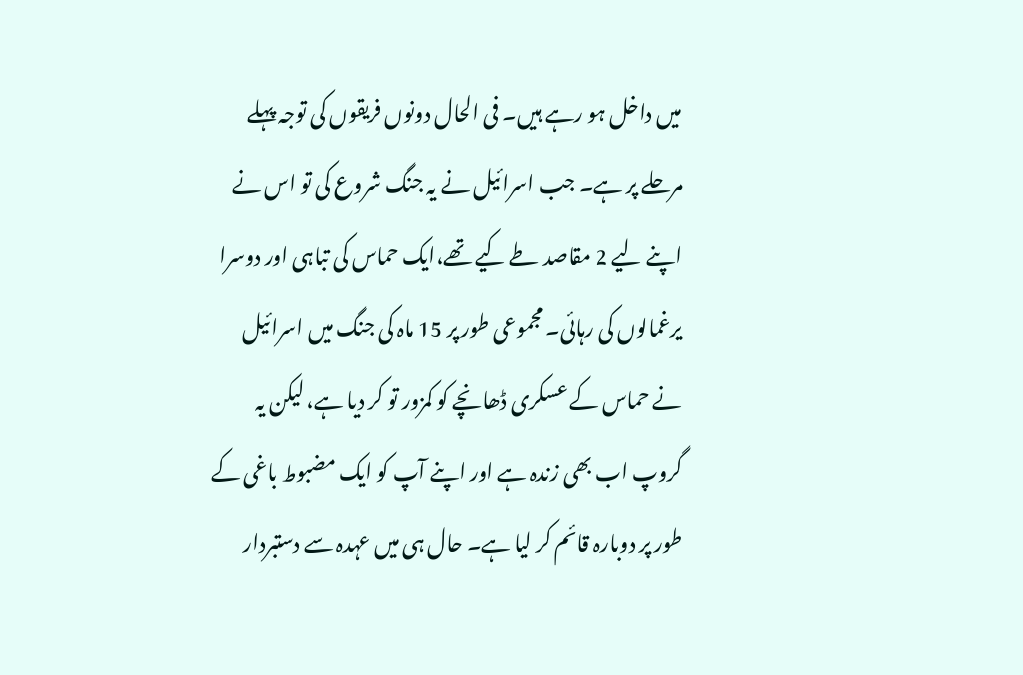میں داخل ہو رہے ہیں۔ فی الحال دونوں فریقوں کی توجہ پہلے مرحلے پر ہے۔ جب اسرائیل نے یہ جنگ شروع کی تو اس نے اپنے لیے 2 مقاصد طے کیے تھے،ایک حماس کی تباہی اور دوسرا یرغمالوں کی رہائی۔ مجموعی طور پر 15 ماہ کی جنگ میں اسرائیل نے حماس کے عسکری ڈھانچے کو کمزور تو کر دیا ہے، لیکن یہ گروپ اب بھی زندہ ہے اور اپنے آپ کو ایک مضبوط باغی کے طور پر دوبارہ قائم کر لیا ہے۔ حال ہی میں عہدہ سے دستبردار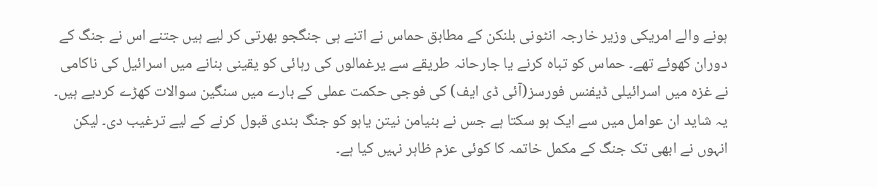ہونے والے امریکی وزیر خارجہ انٹونی بلنکن کے مطابق حماس نے اتنے ہی جنگجو بھرتی کر لیے ہیں جتنے اس نے جنگ کے دوران کھوئے تھے۔ حماس کو تباہ کرنے یا جارحانہ طریقے سے یرغمالوں کی رہائی کو یقینی بنانے میں اسرائیل کی ناکامی نے غزہ میں اسرائیلی ڈیفنس فورسز(آئی ڈی ایف) کی فوجی حکمت عملی کے بارے میں سنگین سوالات کھڑے کردیے ہیں۔ یہ شاید ان عوامل میں سے ایک ہو سکتا ہے جس نے بنیامن نیتن یاہو کو جنگ بندی قبول کرنے کے لیے ترغیب دی۔ لیکن انہوں نے ابھی تک جنگ کے مکمل خاتمہ کا کوئی عزم ظاہر نہیں کیا ہے۔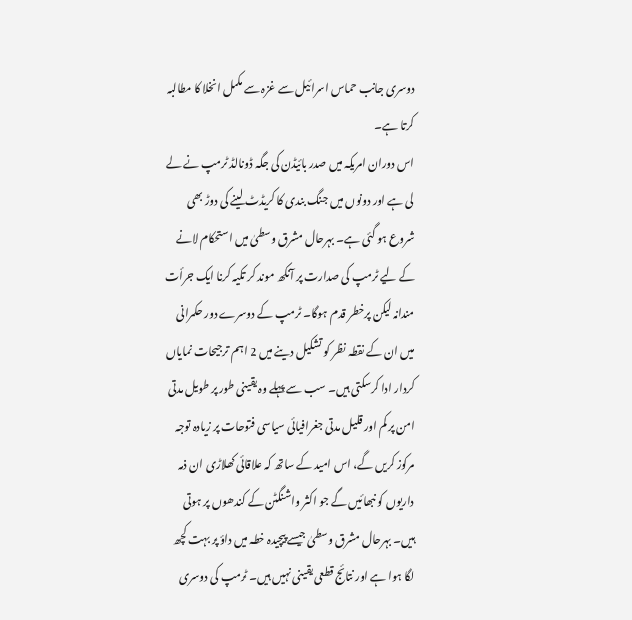دوسری جانب حماس اسرائیل سے غزہ سے مکمل انخلا کا مطالبہ کرتا ہے۔
اس دوران امریکہ میں صدر بائیڈن کی جگہ ڈونالڈ ٹرمپ نے لے لی ہے اور دونوں میں جنگ بندی کا کریڈٹ لینے کی دوڑ بھی شروع ہو گئی ہے۔ بہرحال مشرق وسطیٰ میں استحکام لانے کے لیے ٹرمپ کی صدارت پر آنکھ موند کر تکیہ کرنا ایک جرأت مندانہ لیکن پرخطر قدم ہوگا۔ ٹرمپ کے دوسرے دور حکمرانی میں ان کے نقطہ نظر کو تشکیل دینے میں 2 اہم ترجیحات نمایاں کردار ادا کرسکتی ہیں۔ سب سے پہلے وہ یقینی طور پر طویل مدتی امن پر کم اور قلیل مدتی جغرافیائی سیاسی فتوحات پر زیادہ توجہ مرکوز کریں گے، اس امید کے ساتھ کہ علاقائی کھلاڑی ان ذمہ داریوں کو نبھائیں گے جو اکثر واشنگٹن کے کندھوں پر ہوتی ہیں۔ بہرحال مشرق وسطیٰ جیسے پیچیدہ خطہ میں داؤ پر بہت کچھ لگا ہوا ہے اور نتائج قطعی یقینی نہیں ہیں۔ ٹرمپ کی دوسری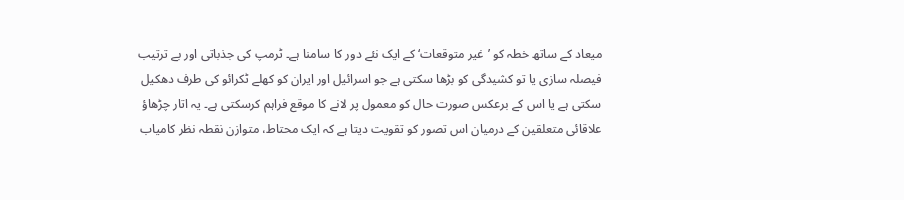میعاد کے ساتھ خطہ کو ’غیر متوقعات‘ کے ایک نئے دور کا سامنا ہے۔ ٹرمپ کی جذباتی اور بے ترتیب فیصلہ سازی یا تو کشیدگی کو بڑھا سکتی ہے جو اسرائیل اور ایران کو کھلے ٹکرائو کی طرف دھکیل سکتی ہے یا اس کے برعکس صورت حال کو معمول پر لانے کا موقع فراہم کرسکتی ہے۔ یہ اتار چڑھاؤ علاقائی متعلقین کے درمیان اس تصور کو تقویت دیتا ہے کہ ایک محتاط، متوازن نقطہ نظر کامیاب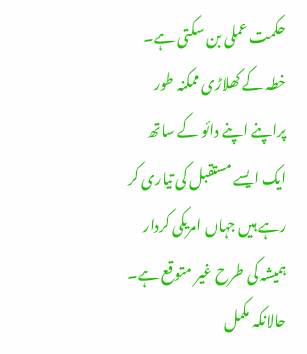حکمت عملی بن سکتی ہے۔ خطہ کے کھلاڑی ممکنہ طور پراپنے اپنے دائو کے ساتھ ایک ایسے مستقبل کی تیاری کر رہے ہیں جہاں امریکی کردار ہمیشہ کی طرح غیر متوقع ہے۔
حالانکہ مکمل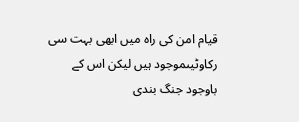قیام امن کی راہ میں ابھی بہت سی رکاوٹیںموجود ہیں لیکن اس کے باوجود جنگ بندی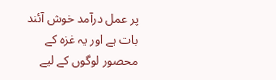پر عمل درآمد خوش آئند بات ہے اور یہ غزہ کے محصور لوگوں کے لیے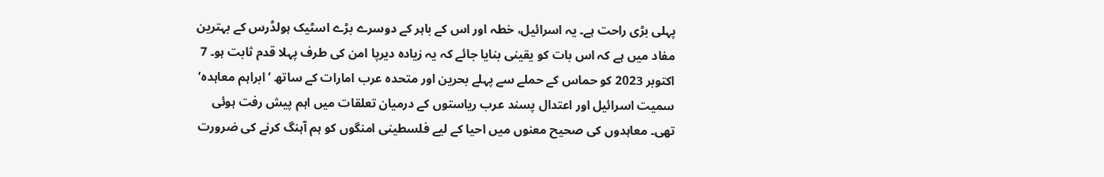پہلی بڑی راحت ہے۔ یہ اسرائیل، خطہ اور اس کے باہر کے دوسرے بڑے اسٹیک ہولڈرس کے بہترین مفاد میں ہے کہ اس بات کو یقینی بنایا جائے کہ یہ زیادہ دیرپا امن کی طرف پہلا قدم ثابت ہو۔ 7 اکتوبر 2023 کو حماس کے حملے سے پہلے بحرین اور متحدہ عرب امارات کے ساتھ ’ابراہم معاہدہ‘ سمیت اسرائیل اور اعتدال پسند عرب ریاستوں کے درمیان تعلقات میں اہم پیش رفت ہوئی تھی۔ معاہدوں کی صحیح معنوں میں احیا کے لیے فلسطینی امنگوں کو ہم آہنگ کرنے کی ضرورت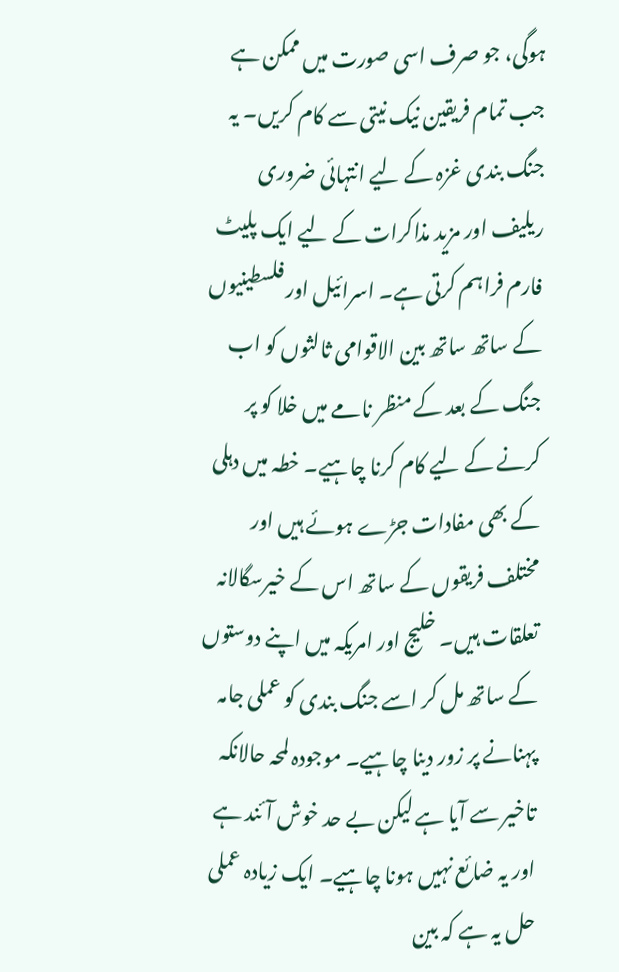ہوگی، جو صرف اسی صورت میں ممکن ہے جب تمام فریقین نیک نیتی سے کام کریں۔ یہ جنگ بندی غزہ کے لیے انتہائی ضروری ریلیف اور مزید مذاکرات کے لیے ایک پلیٹ فارم فراہم کرتی ہے۔ اسرائیل اور فلسطینیوں کے ساتھ ساتھ بین الاقوامی ثالثوں کو اب جنگ کے بعد کے منظر نامے میں خلا کو پر کرنے کے لیے کام کرنا چاہیے۔ خطہ میں دہلی کے بھی مفادات جڑے ہوئے ہیں اور مختلف فریقوں کے ساتھ اس کے خیرسگالانہ تعلقات ہیں۔ خلیج اور امریکہ میں اپنے دوستوں کے ساتھ مل کر اسے جنگ بندی کو عملی جامہ پہنانے پر زور دینا چاہیے۔ موجودہ لمحہ حالانکہ تاخیر سے آیا ہے لیکن بے حد خوش آئند ہے اور یہ ضائع نہیں ہونا چاہیے۔ ایک زیادہ عملی حل یہ ہے کہ بین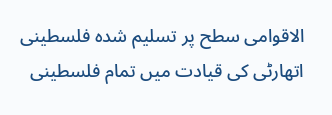الاقوامی سطح پر تسلیم شدہ فلسطینی اتھارٹی کی قیادت میں تمام فلسطینی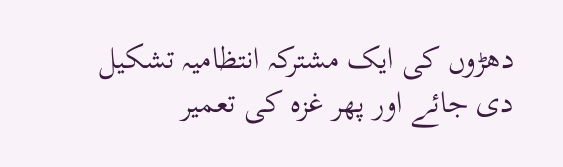دھڑوں کی ایک مشترکہ انتظامیہ تشکیل دی جائے اور پھر غزہ کی تعمیر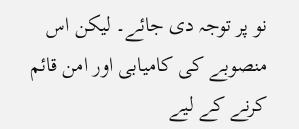نو پر توجہ دی جائے۔ لیکن اس منصوبے کی کامیابی اور امن قائم کرنے کے لیے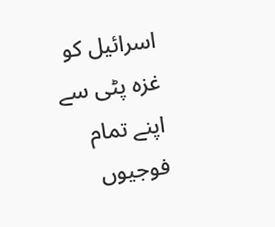اسرائیل کو غزہ پٹی سے اپنے تمام فوجیوں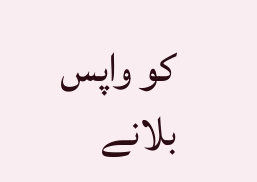کو واپس بلانے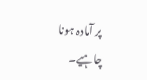پر آمادہ ہونا چاہیے۔